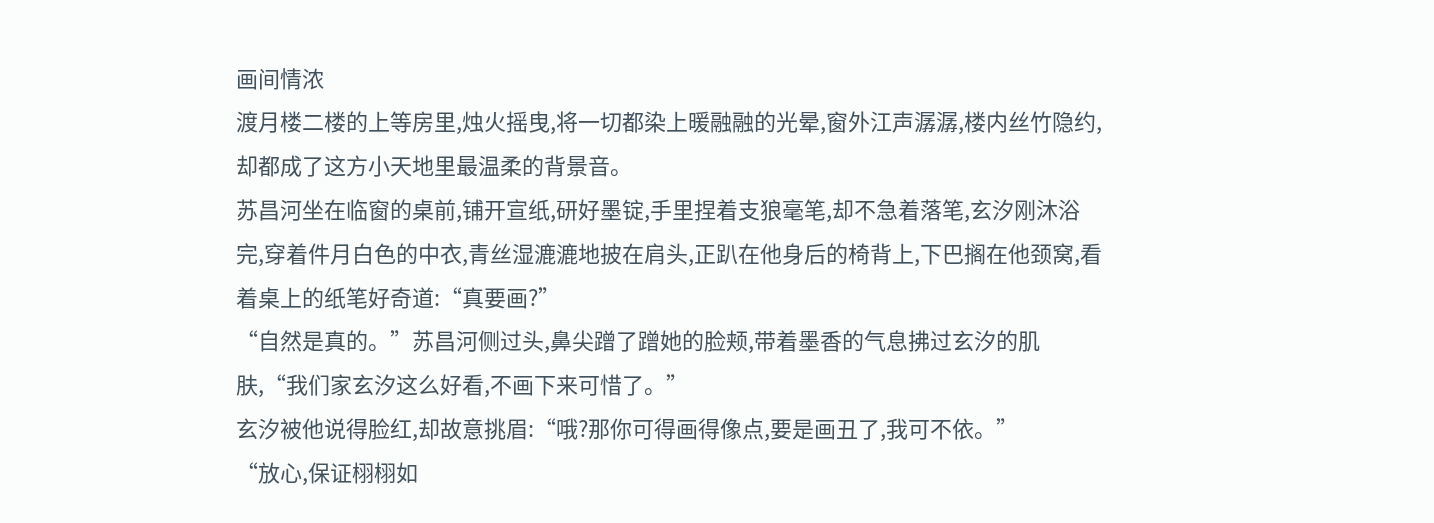画间情浓
渡月楼二楼的上等房里,烛火摇曳,将一切都染上暖融融的光晕,窗外江声潺潺,楼内丝竹隐约,却都成了这方小天地里最温柔的背景音。
苏昌河坐在临窗的桌前,铺开宣纸,研好墨锭,手里捏着支狼毫笔,却不急着落笔,玄汐刚沐浴完,穿着件月白色的中衣,青丝湿漉漉地披在肩头,正趴在他身后的椅背上,下巴搁在他颈窝,看着桌上的纸笔好奇道:“真要画?”
“自然是真的。”苏昌河侧过头,鼻尖蹭了蹭她的脸颊,带着墨香的气息拂过玄汐的肌肤,“我们家玄汐这么好看,不画下来可惜了。”
玄汐被他说得脸红,却故意挑眉:“哦?那你可得画得像点,要是画丑了,我可不依。”
“放心,保证栩栩如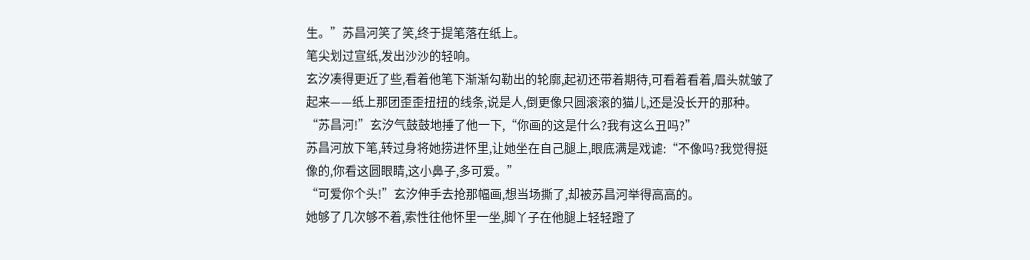生。”苏昌河笑了笑,终于提笔落在纸上。
笔尖划过宣纸,发出沙沙的轻响。
玄汐凑得更近了些,看着他笔下渐渐勾勒出的轮廓,起初还带着期待,可看着看着,眉头就皱了起来——纸上那团歪歪扭扭的线条,说是人,倒更像只圆滚滚的猫儿,还是没长开的那种。
“苏昌河!”玄汐气鼓鼓地捶了他一下,“你画的这是什么?我有这么丑吗?”
苏昌河放下笔,转过身将她捞进怀里,让她坐在自己腿上,眼底满是戏谑:“不像吗?我觉得挺像的,你看这圆眼睛,这小鼻子,多可爱。”
“可爱你个头!”玄汐伸手去抢那幅画,想当场撕了,却被苏昌河举得高高的。
她够了几次够不着,索性往他怀里一坐,脚丫子在他腿上轻轻蹬了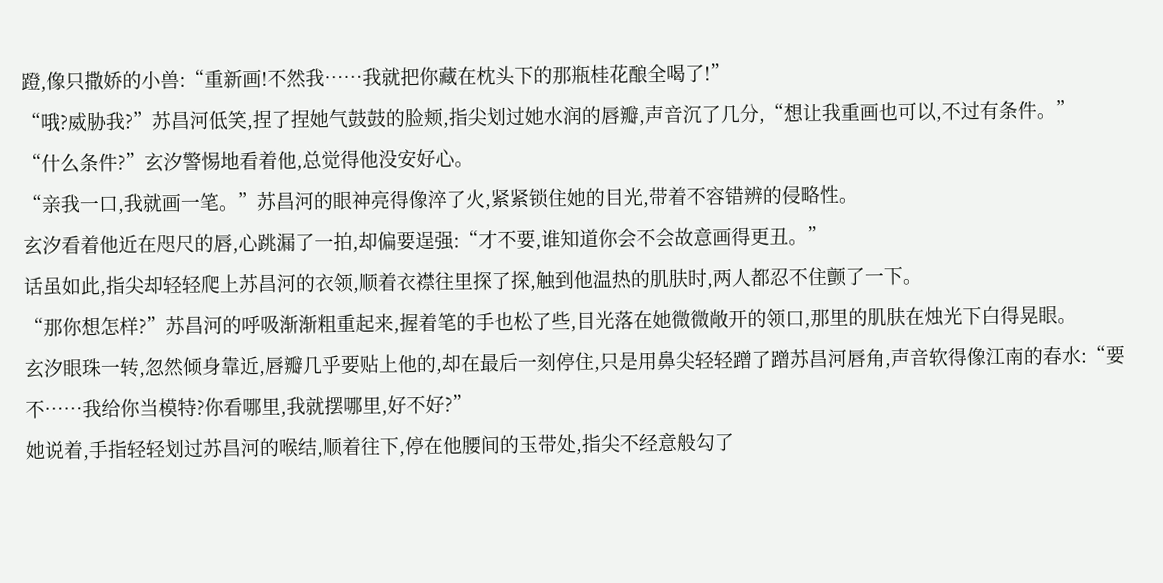蹬,像只撒娇的小兽:“重新画!不然我……我就把你藏在枕头下的那瓶桂花酿全喝了!”
“哦?威胁我?”苏昌河低笑,捏了捏她气鼓鼓的脸颊,指尖划过她水润的唇瓣,声音沉了几分,“想让我重画也可以,不过有条件。”
“什么条件?”玄汐警惕地看着他,总觉得他没安好心。
“亲我一口,我就画一笔。”苏昌河的眼神亮得像淬了火,紧紧锁住她的目光,带着不容错辨的侵略性。
玄汐看着他近在咫尺的唇,心跳漏了一拍,却偏要逞强:“才不要,谁知道你会不会故意画得更丑。”
话虽如此,指尖却轻轻爬上苏昌河的衣领,顺着衣襟往里探了探,触到他温热的肌肤时,两人都忍不住颤了一下。
“那你想怎样?”苏昌河的呼吸渐渐粗重起来,握着笔的手也松了些,目光落在她微微敞开的领口,那里的肌肤在烛光下白得晃眼。
玄汐眼珠一转,忽然倾身靠近,唇瓣几乎要贴上他的,却在最后一刻停住,只是用鼻尖轻轻蹭了蹭苏昌河唇角,声音软得像江南的春水:“要不……我给你当模特?你看哪里,我就摆哪里,好不好?”
她说着,手指轻轻划过苏昌河的喉结,顺着往下,停在他腰间的玉带处,指尖不经意般勾了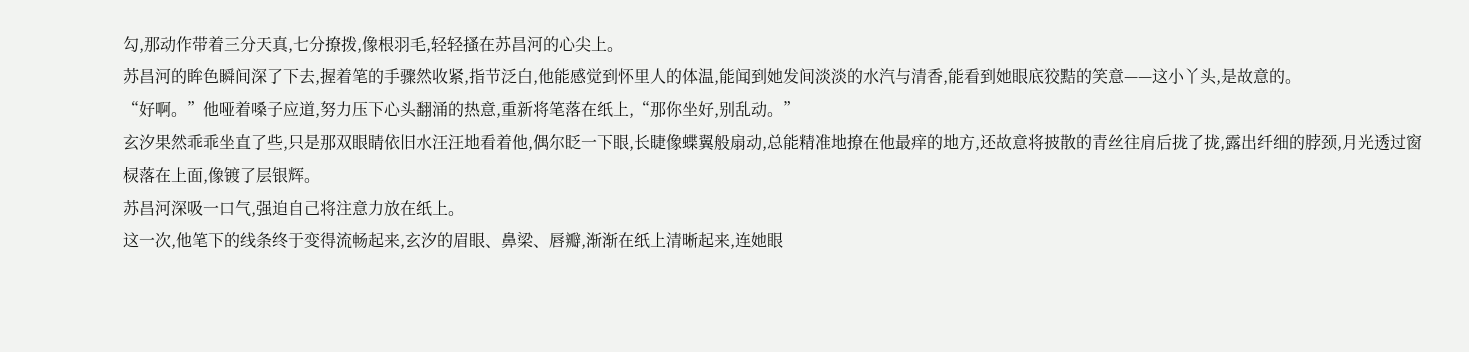勾,那动作带着三分天真,七分撩拨,像根羽毛,轻轻搔在苏昌河的心尖上。
苏昌河的眸色瞬间深了下去,握着笔的手骤然收紧,指节泛白,他能感觉到怀里人的体温,能闻到她发间淡淡的水汽与清香,能看到她眼底狡黠的笑意——这小丫头,是故意的。
“好啊。”他哑着嗓子应道,努力压下心头翻涌的热意,重新将笔落在纸上,“那你坐好,别乱动。”
玄汐果然乖乖坐直了些,只是那双眼睛依旧水汪汪地看着他,偶尔眨一下眼,长睫像蝶翼般扇动,总能精准地撩在他最痒的地方,还故意将披散的青丝往肩后拢了拢,露出纤细的脖颈,月光透过窗棂落在上面,像镀了层银辉。
苏昌河深吸一口气,强迫自己将注意力放在纸上。
这一次,他笔下的线条终于变得流畅起来,玄汐的眉眼、鼻梁、唇瓣,渐渐在纸上清晰起来,连她眼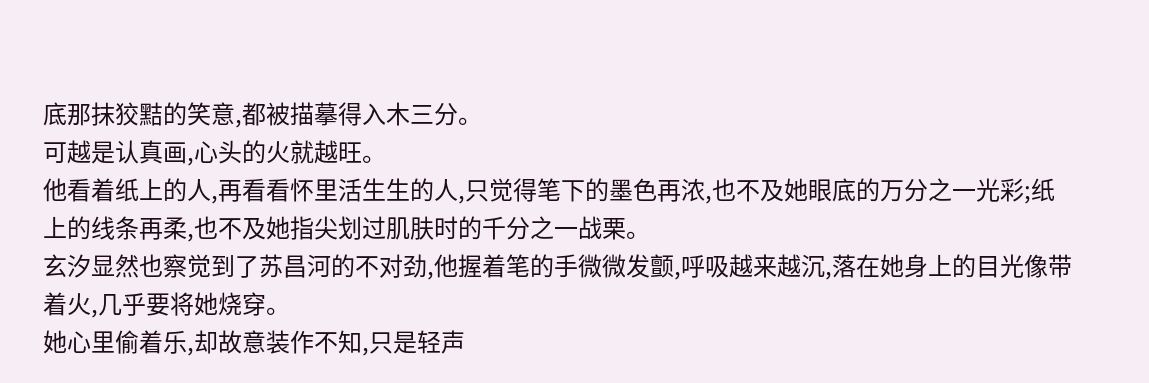底那抹狡黠的笑意,都被描摹得入木三分。
可越是认真画,心头的火就越旺。
他看着纸上的人,再看看怀里活生生的人,只觉得笔下的墨色再浓,也不及她眼底的万分之一光彩;纸上的线条再柔,也不及她指尖划过肌肤时的千分之一战栗。
玄汐显然也察觉到了苏昌河的不对劲,他握着笔的手微微发颤,呼吸越来越沉,落在她身上的目光像带着火,几乎要将她烧穿。
她心里偷着乐,却故意装作不知,只是轻声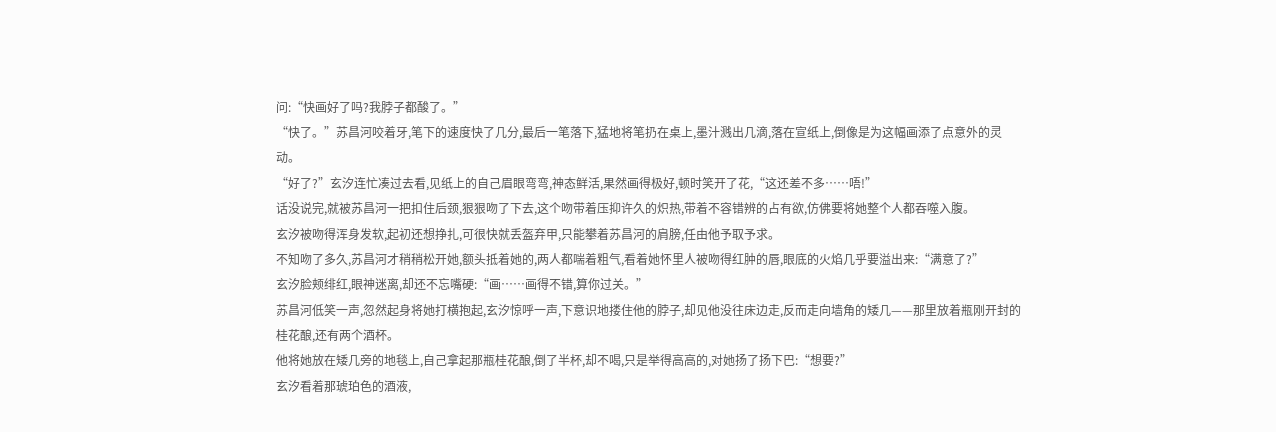问:“快画好了吗?我脖子都酸了。”
“快了。”苏昌河咬着牙,笔下的速度快了几分,最后一笔落下,猛地将笔扔在桌上,墨汁溅出几滴,落在宣纸上,倒像是为这幅画添了点意外的灵动。
“好了?”玄汐连忙凑过去看,见纸上的自己眉眼弯弯,神态鲜活,果然画得极好,顿时笑开了花,“这还差不多……唔!”
话没说完,就被苏昌河一把扣住后颈,狠狠吻了下去,这个吻带着压抑许久的炽热,带着不容错辨的占有欲,仿佛要将她整个人都吞噬入腹。
玄汐被吻得浑身发软,起初还想挣扎,可很快就丢盔弃甲,只能攀着苏昌河的肩膀,任由他予取予求。
不知吻了多久,苏昌河才稍稍松开她,额头抵着她的,两人都喘着粗气,看着她怀里人被吻得红肿的唇,眼底的火焰几乎要溢出来:“满意了?”
玄汐脸颊绯红,眼神迷离,却还不忘嘴硬:“画……画得不错,算你过关。”
苏昌河低笑一声,忽然起身将她打横抱起,玄汐惊呼一声,下意识地搂住他的脖子,却见他没往床边走,反而走向墙角的矮几——那里放着瓶刚开封的桂花酿,还有两个酒杯。
他将她放在矮几旁的地毯上,自己拿起那瓶桂花酿,倒了半杯,却不喝,只是举得高高的,对她扬了扬下巴:“想要?”
玄汐看着那琥珀色的酒液,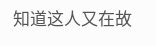知道这人又在故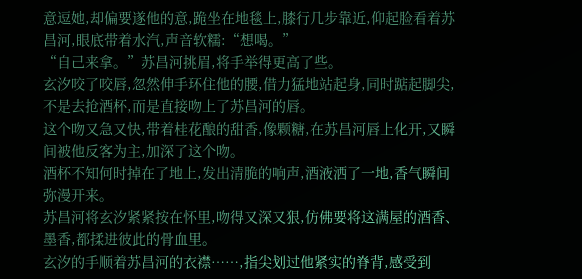意逗她,却偏要遂他的意,跪坐在地毯上,膝行几步靠近,仰起脸看着苏昌河,眼底带着水汽,声音软糯:“想喝。”
“自己来拿。”苏昌河挑眉,将手举得更高了些。
玄汐咬了咬唇,忽然伸手环住他的腰,借力猛地站起身,同时踮起脚尖,不是去抢酒杯,而是直接吻上了苏昌河的唇。
这个吻又急又快,带着桂花酿的甜香,像颗糖,在苏昌河唇上化开,又瞬间被他反客为主,加深了这个吻。
酒杯不知何时掉在了地上,发出清脆的响声,酒液洒了一地,香气瞬间弥漫开来。
苏昌河将玄汐紧紧按在怀里,吻得又深又狠,仿佛要将这满屋的酒香、墨香,都揉进彼此的骨血里。
玄汐的手顺着苏昌河的衣襟……,指尖划过他紧实的脊背,感受到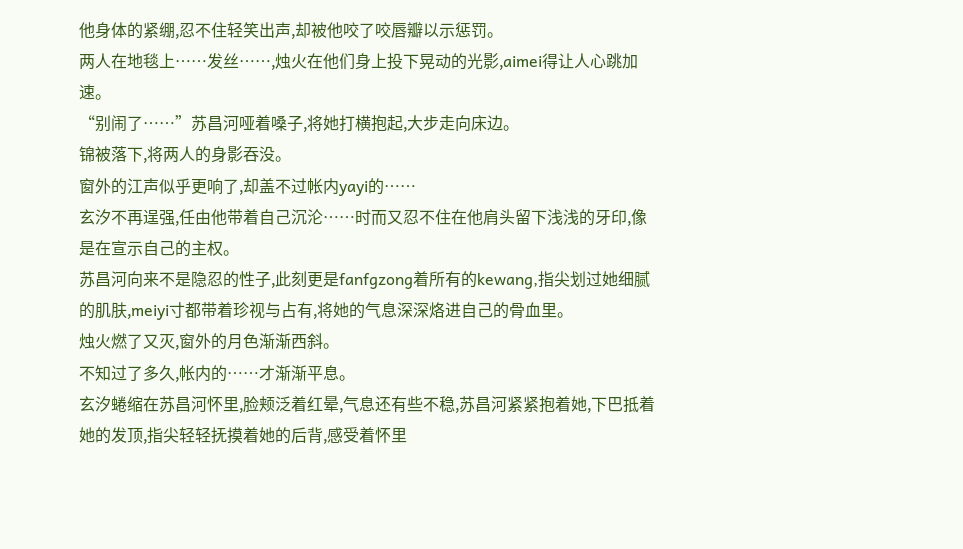他身体的紧绷,忍不住轻笑出声,却被他咬了咬唇瓣以示惩罚。
两人在地毯上……发丝……,烛火在他们身上投下晃动的光影,aimei得让人心跳加速。
“别闹了……”苏昌河哑着嗓子,将她打横抱起,大步走向床边。
锦被落下,将两人的身影吞没。
窗外的江声似乎更响了,却盖不过帐内yayi的……
玄汐不再逞强,任由他带着自己沉沦……时而又忍不住在他肩头留下浅浅的牙印,像是在宣示自己的主权。
苏昌河向来不是隐忍的性子,此刻更是fanfgzong着所有的kewang,指尖划过她细腻的肌肤,meiyi寸都带着珍视与占有,将她的气息深深烙进自己的骨血里。
烛火燃了又灭,窗外的月色渐渐西斜。
不知过了多久,帐内的……才渐渐平息。
玄汐蜷缩在苏昌河怀里,脸颊泛着红晕,气息还有些不稳,苏昌河紧紧抱着她,下巴抵着她的发顶,指尖轻轻抚摸着她的后背,感受着怀里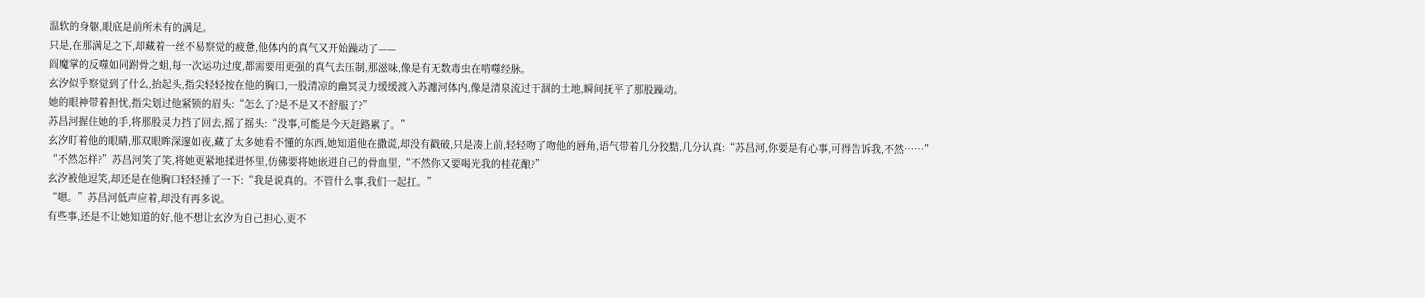温软的身躯,眼底是前所未有的满足。
只是,在那满足之下,却藏着一丝不易察觉的疲惫,他体内的真气又开始躁动了——
阎魔掌的反噬如同跗骨之蛆,每一次运功过度,都需要用更强的真气去压制,那滋味,像是有无数毒虫在啃噬经脉。
玄汐似乎察觉到了什么,抬起头,指尖轻轻按在他的胸口,一股清凉的幽冥灵力缓缓渡入苏瀍河体内,像是清泉流过干涸的土地,瞬间抚平了那股躁动。
她的眼神带着担忧,指尖划过他紧锁的眉头:“怎么了?是不是又不舒服了?”
苏昌河握住她的手,将那股灵力挡了回去,摇了摇头:“没事,可能是今天赶路累了。”
玄汐盯着他的眼睛,那双眼眸深邃如夜,藏了太多她看不懂的东西,她知道他在撒谎,却没有戳破,只是凑上前,轻轻吻了吻他的唇角,语气带着几分狡黠,几分认真:“苏昌河,你要是有心事,可得告诉我,不然……”
“不然怎样?”苏昌河笑了笑,将她更紧地揉进怀里,仿佛要将她嵌进自己的骨血里,“不然你又要喝光我的桂花酿?”
玄汐被他逗笑,却还是在他胸口轻轻捶了一下:“我是说真的。不管什么事,我们一起扛。”
“嗯。”苏昌河低声应着,却没有再多说。
有些事,还是不让她知道的好,他不想让玄汐为自己担心,更不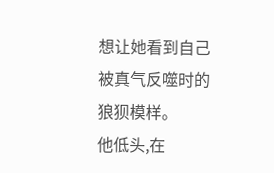想让她看到自己被真气反噬时的狼狈模样。
他低头,在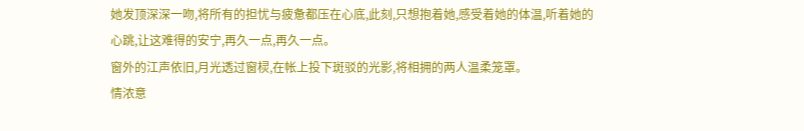她发顶深深一吻,将所有的担忧与疲惫都压在心底,此刻,只想抱着她,感受着她的体温,听着她的心跳,让这难得的安宁,再久一点,再久一点。
窗外的江声依旧,月光透过窗棂,在帐上投下斑驳的光影,将相拥的两人温柔笼罩。
情浓意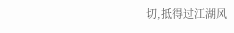切,抵得过江湖风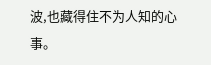波,也藏得住不为人知的心事。